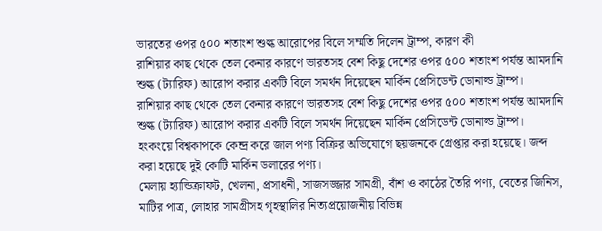ভারতের ওপর ৫০০ শতাংশ শুল্ক আরোপের বিলে সম্মতি দিলেন ট্রাম্প, কারণ কী
রাশিয়ার কাছ থেকে তেল কেনার কারণে ভারতসহ বেশ কিছু দেশের ওপর ৫০০ শতাংশ পর্যন্ত আমদানি শুল্ক (ট্যারিফ) আরোপ করার একটি বিলে সমর্থন দিয়েছেন মার্কিন প্রেসিডেন্ট ডোনাল্ড ট্রাম্প।
রাশিয়ার কাছ থেকে তেল কেনার কারণে ভারতসহ বেশ কিছু দেশের ওপর ৫০০ শতাংশ পর্যন্ত আমদানি শুল্ক (ট্যারিফ) আরোপ করার একটি বিলে সমর্থন দিয়েছেন মার্কিন প্রেসিডেন্ট ডোনাল্ড ট্রাম্প।
হংকংয়ে বিশ্বকাপকে কেন্দ্র করে জাল পণ্য বিক্রির অভিযোগে ছয়জনকে গ্রেপ্তার করা হয়েছে। জব্দ করা হয়েছে দুই কোটি মার্কিন ডলারের পণ্য।
মেলায় হ্যান্ডিক্রাফট, খেলনা, প্রসাধনী, সাজসজ্জার সামগ্রী, বাঁশ ও কাঠের তৈরি পণ্য, বেতের জিনিস, মাটির পাত্র, লোহার সামগ্রীসহ গৃহস্থালির নিত্যপ্রয়োজনীয় বিভিন্ন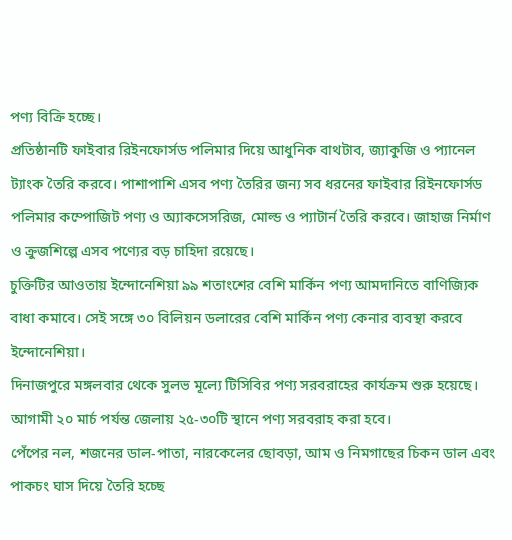পণ্য বিক্রি হচ্ছে।
প্রতিষ্ঠানটি ফাইবার রিইনফোর্সড পলিমার দিয়ে আধুনিক বাথটাব, জ্যাকুজি ও প্যানেল ট্যাংক তৈরি করবে। পাশাপাশি এসব পণ্য তৈরির জন্য সব ধরনের ফাইবার রিইনফোর্সড পলিমার কম্পোজিট পণ্য ও অ্যাকসেসরিজ, মোল্ড ও প্যাটার্ন তৈরি করবে। জাহাজ নির্মাণ ও ক্রুজশিল্পে এসব পণ্যের বড় চাহিদা রয়েছে।
চুক্তিটির আওতায় ইন্দোনেশিয়া ৯৯ শতাংশের বেশি মার্কিন পণ্য আমদানিতে বাণিজ্যিক বাধা কমাবে। সেই সঙ্গে ৩০ বিলিয়ন ডলারের বেশি মার্কিন পণ্য কেনার ব্যবস্থা করবে ইন্দোনেশিয়া।
দিনাজপুরে মঙ্গলবার থেকে সুলভ মূল্যে টিসিবির পণ্য সরবরাহের কার্যক্রম শুরু হয়েছে। আগামী ২০ মার্চ পর্যন্ত জেলায় ২৫-৩০টি স্থানে পণ্য সরবরাহ করা হবে।
পেঁপের নল, শজনের ডাল-পাতা, নারকেলের ছোবড়া, আম ও নিমগাছের চিকন ডাল এবং পাকচং ঘাস দিয়ে তৈরি হচ্ছে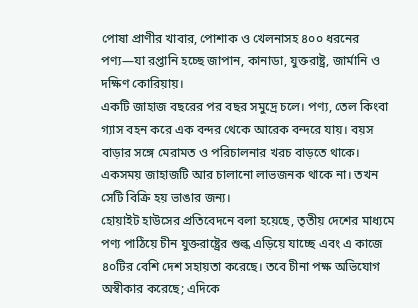পোষা প্রাণীর খাবার, পোশাক ও খেলনাসহ ৪০০ ধরনের পণ্য—যা রপ্তানি হচ্ছে জাপান, কানাডা, যুক্তরাষ্ট্র, জার্মানি ও দক্ষিণ কোরিয়ায়।
একটি জাহাজ বছরের পর বছর সমুদ্রে চলে। পণ্য, তেল কিংবা গ্যাস বহন করে এক বন্দর থেকে আরেক বন্দরে যায়। বয়স বাড়ার সঙ্গে মেরামত ও পরিচালনার খরচ বাড়তে থাকে। একসময় জাহাজটি আর চালানো লাভজনক থাকে না। তখন সেটি বিক্রি হয় ভাঙার জন্য।
হোয়াইট হাউসের প্রতিবেদনে বলা হয়েছে, তৃতীয় দেশের মাধ্যমে পণ্য পাঠিয়ে চীন যুক্তরাষ্ট্রের শুল্ক এড়িয়ে যাচ্ছে এবং এ কাজে ৪০টির বেশি দেশ সহায়তা করেছে। তবে চীনা পক্ষ অভিযোগ অস্বীকার করেছে; এদিকে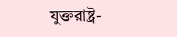যুক্তরাষ্ট্র-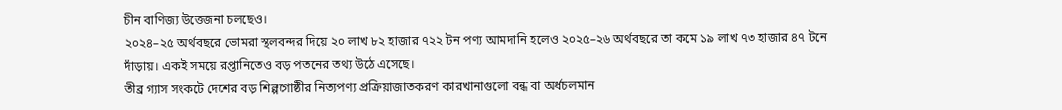চীন বাণিজ্য উত্তেজনা চলছেও।
২০২৪–২৫ অর্থবছরে ভোমরা স্থলবন্দর দিয়ে ২০ লাখ ৮২ হাজার ৭২২ টন পণ্য আমদানি হলেও ২০২৫–২৬ অর্থবছরে তা কমে ১৯ লাখ ৭৩ হাজার ৪৭ টনে দাঁড়ায়। একই সময়ে রপ্তানিতেও বড় পতনের তথ্য উঠে এসেছে।
তীব্র গ্যাস সংকটে দেশের বড় শিল্পগোষ্ঠীর নিত্যপণ্য প্রক্রিয়াজাতকরণ কারখানাগুলো বন্ধ বা অর্ধচলমান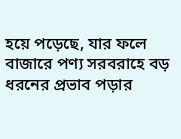হয়ে পড়েছে, যার ফলে বাজারে পণ্য সরবরাহে বড় ধরনের প্রভাব পড়ার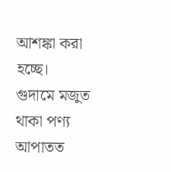আশঙ্কা করা হচ্ছে।
গুদামে মজুত থাকা পণ্য আপাতত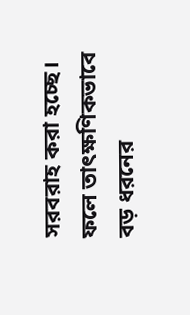সরবরাহ করা হচ্ছে। ফলে তাৎক্ষণিকভাবে বড় ধরনের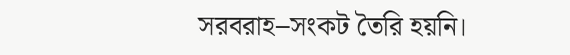সরবরাহ–সংকট তৈরি হয়নি।